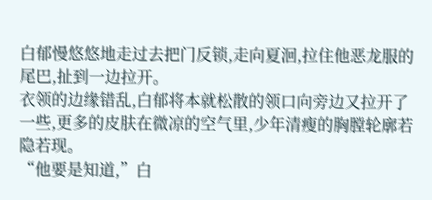白郁慢悠悠地走过去把门反锁,走向夏洄,拉住他恶龙服的尾巴,扯到一边拉开。
衣领的边缘错乱,白郁将本就松散的领口向旁边又拉开了一些,更多的皮肤在微凉的空气里,少年清瘦的胸膛轮廓若隐若现。
“他要是知道,”白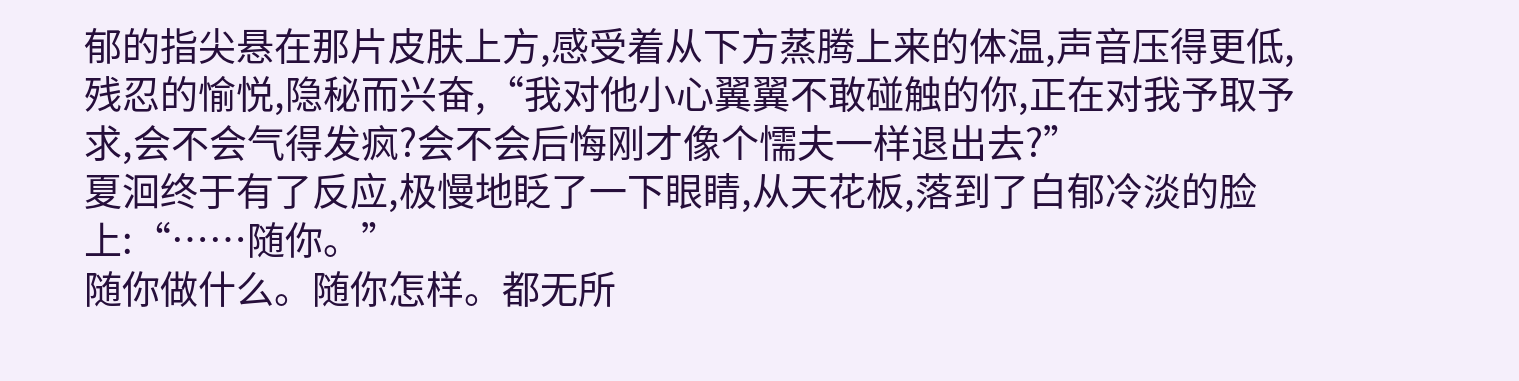郁的指尖悬在那片皮肤上方,感受着从下方蒸腾上来的体温,声音压得更低,残忍的愉悦,隐秘而兴奋,“我对他小心翼翼不敢碰触的你,正在对我予取予求,会不会气得发疯?会不会后悔刚才像个懦夫一样退出去?”
夏洄终于有了反应,极慢地眨了一下眼睛,从天花板,落到了白郁冷淡的脸上:“……随你。”
随你做什么。随你怎样。都无所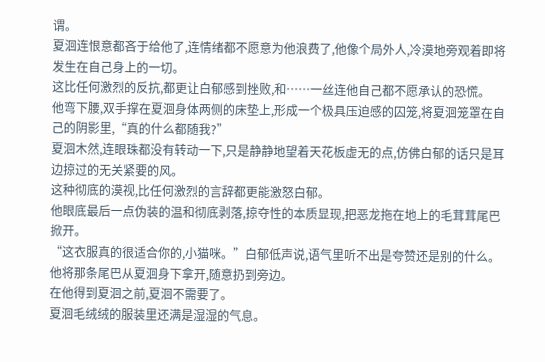谓。
夏洄连恨意都吝于给他了,连情绪都不愿意为他浪费了,他像个局外人,冷漠地旁观着即将发生在自己身上的一切。
这比任何激烈的反抗,都更让白郁感到挫败,和……一丝连他自己都不愿承认的恐慌。
他弯下腰,双手撑在夏洄身体两侧的床垫上,形成一个极具压迫感的囚笼,将夏洄笼罩在自己的阴影里,“真的什么都随我?”
夏洄木然,连眼珠都没有转动一下,只是静静地望着天花板虚无的点,仿佛白郁的话只是耳边掠过的无关紧要的风。
这种彻底的漠视,比任何激烈的言辞都更能激怒白郁。
他眼底最后一点伪装的温和彻底剥落,掠夺性的本质显现,把恶龙拖在地上的毛茸茸尾巴掀开。
“这衣服真的很适合你的,小猫咪。”白郁低声说,语气里听不出是夸赞还是别的什么。
他将那条尾巴从夏洄身下拿开,随意扔到旁边。
在他得到夏洄之前,夏洄不需要了。
夏洄毛绒绒的服装里还满是湿湿的气息。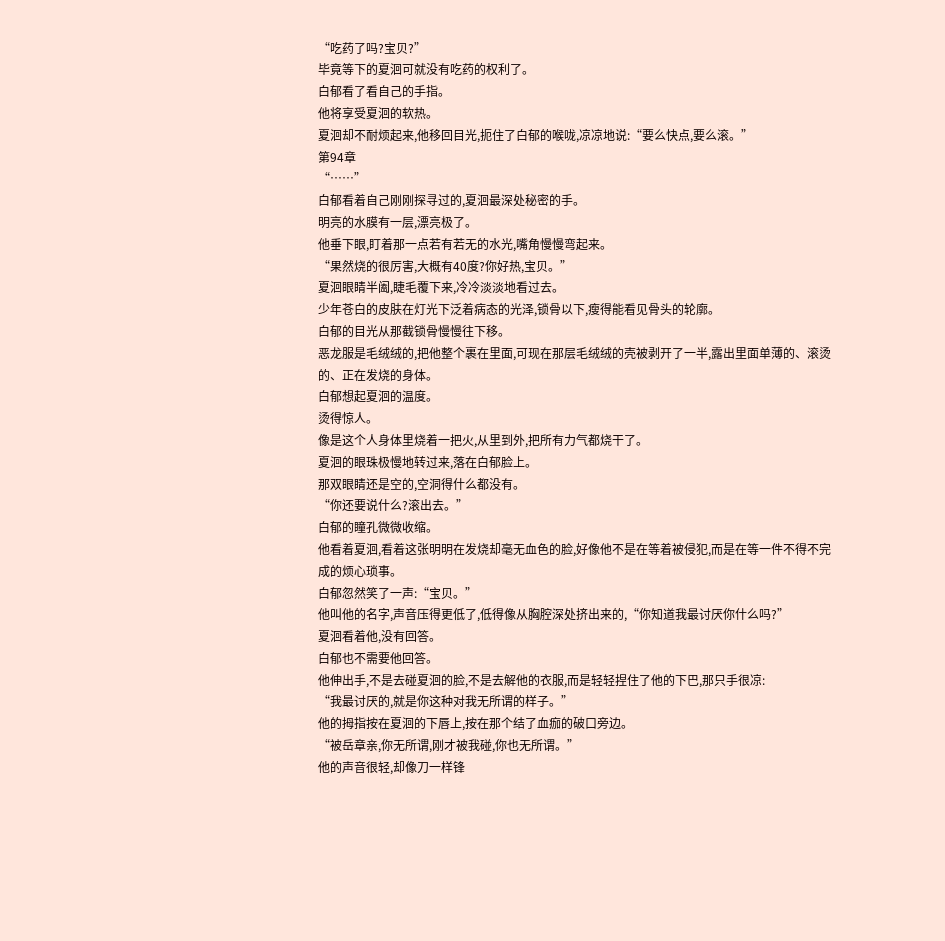“吃药了吗?宝贝?”
毕竟等下的夏洄可就没有吃药的权利了。
白郁看了看自己的手指。
他将享受夏洄的软热。
夏洄却不耐烦起来,他移回目光,扼住了白郁的喉咙,凉凉地说:“要么快点,要么滚。”
第94章
“……”
白郁看着自己刚刚探寻过的,夏洄最深处秘密的手。
明亮的水膜有一层,漂亮极了。
他垂下眼,盯着那一点若有若无的水光,嘴角慢慢弯起来。
“果然烧的很厉害,大概有40度?你好热,宝贝。”
夏洄眼睛半阖,睫毛覆下来,冷冷淡淡地看过去。
少年苍白的皮肤在灯光下泛着病态的光泽,锁骨以下,瘦得能看见骨头的轮廓。
白郁的目光从那截锁骨慢慢往下移。
恶龙服是毛绒绒的,把他整个裹在里面,可现在那层毛绒绒的壳被剥开了一半,露出里面单薄的、滚烫的、正在发烧的身体。
白郁想起夏洄的温度。
烫得惊人。
像是这个人身体里烧着一把火,从里到外,把所有力气都烧干了。
夏洄的眼珠极慢地转过来,落在白郁脸上。
那双眼睛还是空的,空洞得什么都没有。
“你还要说什么?滚出去。”
白郁的瞳孔微微收缩。
他看着夏洄,看着这张明明在发烧却毫无血色的脸,好像他不是在等着被侵犯,而是在等一件不得不完成的烦心琐事。
白郁忽然笑了一声:“宝贝。”
他叫他的名字,声音压得更低了,低得像从胸腔深处挤出来的,“你知道我最讨厌你什么吗?”
夏洄看着他,没有回答。
白郁也不需要他回答。
他伸出手,不是去碰夏洄的脸,不是去解他的衣服,而是轻轻捏住了他的下巴,那只手很凉:
“我最讨厌的,就是你这种对我无所谓的样子。”
他的拇指按在夏洄的下唇上,按在那个结了血痂的破口旁边。
“被岳章亲,你无所谓,刚才被我碰,你也无所谓。”
他的声音很轻,却像刀一样锋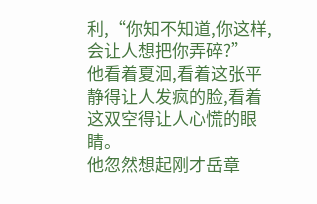利,“你知不知道,你这样,会让人想把你弄碎?”
他看着夏洄,看着这张平静得让人发疯的脸,看着这双空得让人心慌的眼睛。
他忽然想起刚才岳章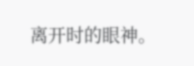离开时的眼神。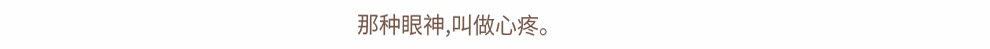那种眼神,叫做心疼。